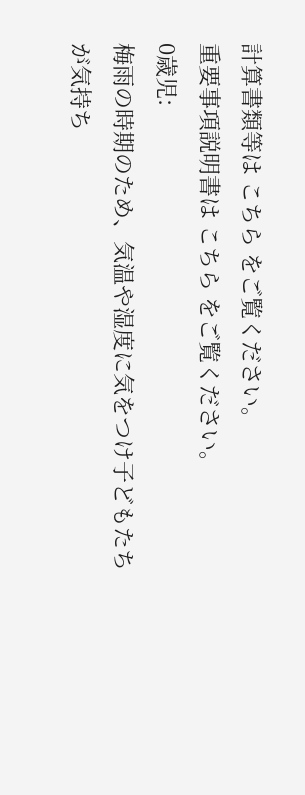計算書類等は こちら をご覧ください。
重要事項説明書は こちら をご覧ください。
0歳児:
梅雨の時期のため、気温や湿度に気をつけ子どもたちが気持ち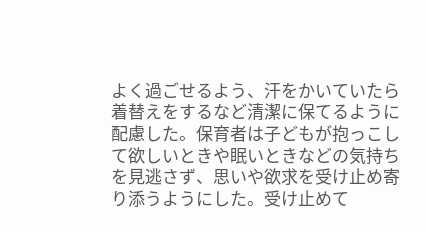よく過ごせるよう、汗をかいていたら着替えをするなど清潔に保てるように配慮した。保育者は子どもが抱っこして欲しいときや眠いときなどの気持ちを見逃さず、思いや欲求を受け止め寄り添うようにした。受け止めて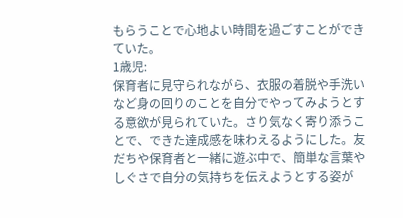もらうことで心地よい時間を過ごすことができていた。
1歳児:
保育者に見守られながら、衣服の着脱や手洗いなど身の回りのことを自分でやってみようとする意欲が見られていた。さり気なく寄り添うことで、できた達成感を味わえるようにした。友だちや保育者と一緒に遊ぶ中で、簡単な言葉やしぐさで自分の気持ちを伝えようとする姿が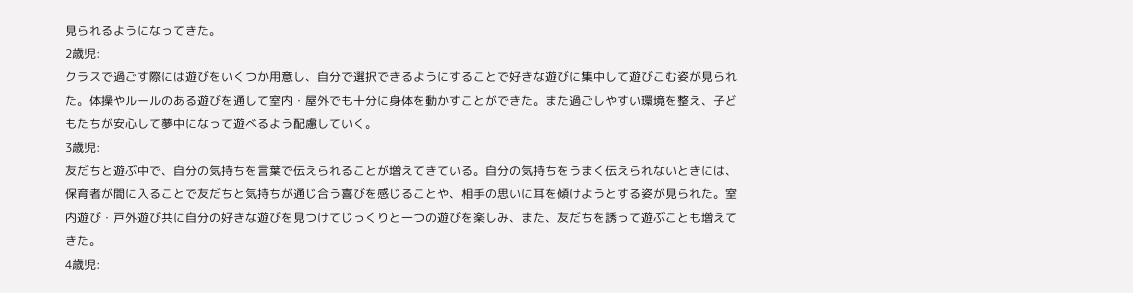見られるようになってきた。
2歳児:
クラスで過ごす際には遊びをいくつか用意し、自分で選択できるようにすることで好きな遊びに集中して遊びこむ姿が見られた。体操やルールのある遊びを通して室内・屋外でも十分に身体を動かすことができた。また過ごしやすい環境を整え、子どもたちが安心して夢中になって遊べるよう配慮していく。
3歳児:
友だちと遊ぶ中で、自分の気持ちを言葉で伝えられることが増えてきている。自分の気持ちをうまく伝えられないときには、保育者が間に入ることで友だちと気持ちが通じ合う喜びを感じることや、相手の思いに耳を傾けようとする姿が見られた。室内遊び・戸外遊び共に自分の好きな遊びを見つけてじっくりと一つの遊びを楽しみ、また、友だちを誘って遊ぶことも増えてきた。
4歳児: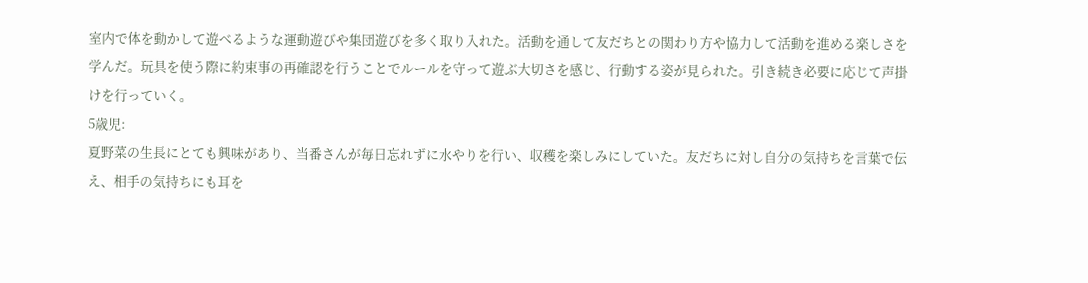室内で体を動かして遊べるような運動遊びや集団遊びを多く取り入れた。活動を通して友だちとの関わり方や協力して活動を進める楽しさを学んだ。玩具を使う際に約束事の再確認を行うことでルールを守って遊ぶ大切さを感じ、行動する姿が見られた。引き続き必要に応じて声掛けを行っていく。
5歳児:
夏野菜の生長にとても興味があり、当番さんが毎日忘れずに水やりを行い、収穫を楽しみにしていた。友だちに対し自分の気持ちを言葉で伝え、相手の気持ちにも耳を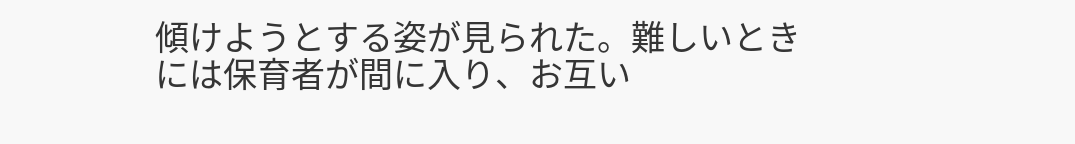傾けようとする姿が見られた。難しいときには保育者が間に入り、お互い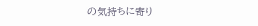の気持ちに寄り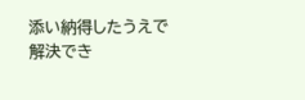添い納得したうえで解決でき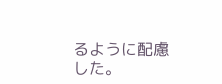るように配慮した。